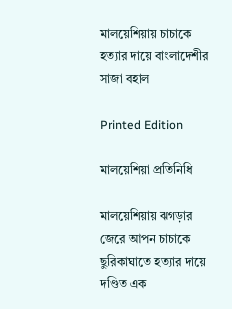মালয়েশিয়ায় চাচাকে হত্যার দায়ে বাংলাদেশীর সাজা বহাল

Printed Edition

মালয়েশিয়া প্রতিনিধি

মালয়েশিয়ায় ঝগড়ার জেরে আপন চাচাকে ছুরিকাঘাতে হত্যার দায়ে দণ্ডিত এক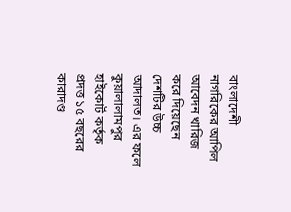বাংলাদেশী নাগরিকের আপিল আবেদন খারিজ করে দিয়েছেন দেশটির উচ্চ আদালত। এর ফলে কুয়ালালামপুর হাইকোর্ট কর্তৃক প্রদত্ত ১৫ বছরের কারাদণ্ড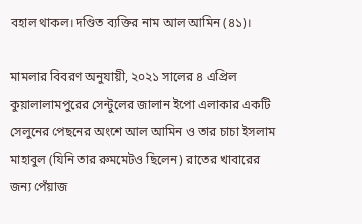বহাল থাকল। দণ্ডিত ব্যক্তির নাম আল আমিন (৪১)।

মামলার বিবরণ অনুযায়ী, ২০২১ সালের ৪ এপ্রিল কুয়ালালামপুরের সেন্টুলের জালান ইপো এলাকার একটি সেলুনের পেছনের অংশে আল আমিন ও তার চাচা ইসলাম মাহাবুল (যিনি তার রুমমেটও ছিলেন) রাতের খাবারের জন্য পেঁয়াজ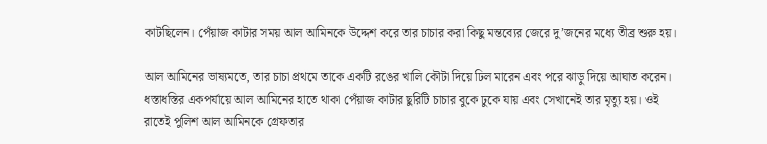কাটছিলেন। পেঁয়াজ কাটার সময় আল আমিনকে উদ্দেশ করে তার চাচার করা কিছু মন্তব্যের জেরে দু’জনের মধ্যে তীব্র শুরু হয়।

আল আমিনের ভাষ্যমতে, তার চাচা প্রথমে তাকে একটি রঙের খালি কৌটা দিয়ে ঢিল মারেন এবং পরে ঝাড়ু দিয়ে আঘাত করেন। ধস্তাধস্তির একপর্যায়ে আল আমিনের হাতে থাকা পেঁয়াজ কাটার ছুরিটি চাচার বুকে ঢুকে যায় এবং সেখানেই তার মৃত্যু হয়। ওই রাতেই পুলিশ আল আমিনকে গ্রেফতার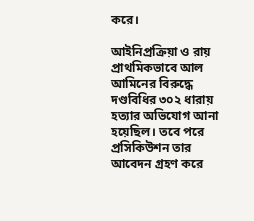করে।

আইনিপ্রক্রিয়া ও রায় প্রাথমিকভাবে আল আমিনের বিরুদ্ধে দণ্ডবিধির ৩০২ ধারায় হত্যার অভিযোগ আনা হয়েছিল। তবে পরে প্রসিকিউশন তার আবেদন গ্রহণ করে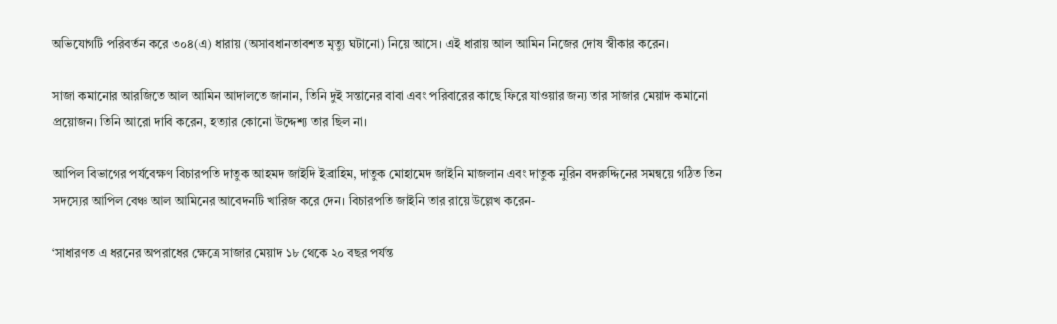অভিযোগটি পরিবর্তন করে ৩০৪(এ) ধারায় (অসাবধানতাবশত মৃত্যু ঘটানো) নিয়ে আসে। এই ধারায় আল আমিন নিজের দোষ স্বীকার করেন।

সাজা কমানোর আরজিতে আল আমিন আদালতে জানান, তিনি দুই সন্তানের বাবা এবং পরিবারের কাছে ফিরে যাওয়ার জন্য তার সাজার মেয়াদ কমানো প্রয়োজন। তিনি আরো দাবি করেন, হত্যার কোনো উদ্দেশ্য তার ছিল না।

আপিল বিভাগের পর্যবেক্ষণ বিচারপতি দাতুক আহমদ জাইদি ইব্রাহিম, দাতুক মোহামেদ জাইনি মাজলান এবং দাতুক নুরিন বদরুদ্দিনের সমন্বয়ে গঠিত তিন সদস্যের আপিল বেঞ্চ আল আমিনের আবেদনটি খারিজ করে দেন। বিচারপতি জাইনি তার রায়ে উল্লেখ করেন-

‘সাধারণত এ ধরনের অপরাধের ক্ষেত্রে সাজার মেয়াদ ১৮ থেকে ২০ বছর পর্যন্ত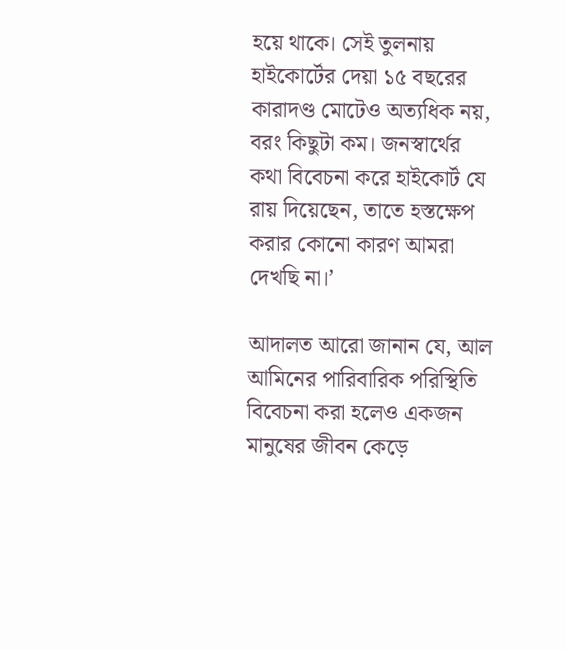হয়ে থাকে। সেই তুলনায় হাইকোর্টের দেয়া ১৫ বছরের কারাদণ্ড মোটেও অত্যধিক নয়, বরং কিছুটা কম। জনস্বার্থের কথা বিবেচনা করে হাইকোর্ট যে রায় দিয়েছেন, তাতে হস্তক্ষেপ করার কোনো কারণ আমরা দেখছি না।’

আদালত আরো জানান যে, আল আমিনের পারিবারিক পরিস্থিতি বিবেচনা করা হলেও একজন মানুষের জীবন কেড়ে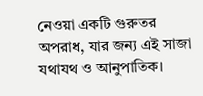নেওয়া একটি গুরুতর অপরাধ, যার জন্য এই সাজা যথাযথ ও আনুপাতিক।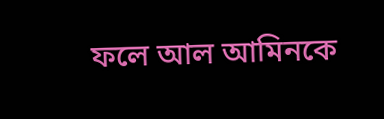ফলে আল আমিনকে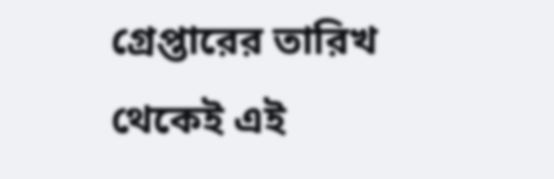গ্রেপ্তারের তারিখ থেকেই এই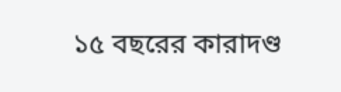১৫ বছরের কারাদণ্ড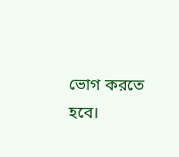ভোগ করতে হবে।